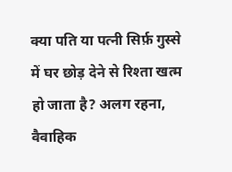क्या पति या पत्नी सिर्फ़ गुस्से में घर छोड़ देने से रिश्ता खत्म हो जाता है? अलग रहना, वैवाहिक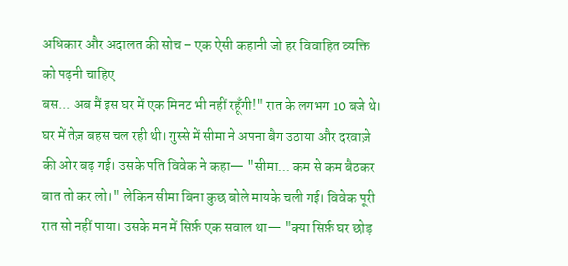अधिकार और अदालत की सोच – एक ऐसी कहानी जो हर विवाहित व्यक्ति को पढ़नी चाहिए
बस... अब मैं इस घर में एक मिनट भी नहीं रहूँगी!" रात के लगभग 10 बजे थे। घर में तेज़ बहस चल रही थी। गुस्से में सीमा ने अपना बैग उठाया और दरवाज़े की ओर बढ़ गई। उसके पति विवेक ने कहा— "सीमा... कम से कम बैठकर बात तो कर लो।" लेकिन सीमा बिना कुछ बोले मायके चली गई। विवेक पूरी रात सो नहीं पाया। उसके मन में सिर्फ़ एक सवाल था— "क्या सिर्फ़ घर छोड़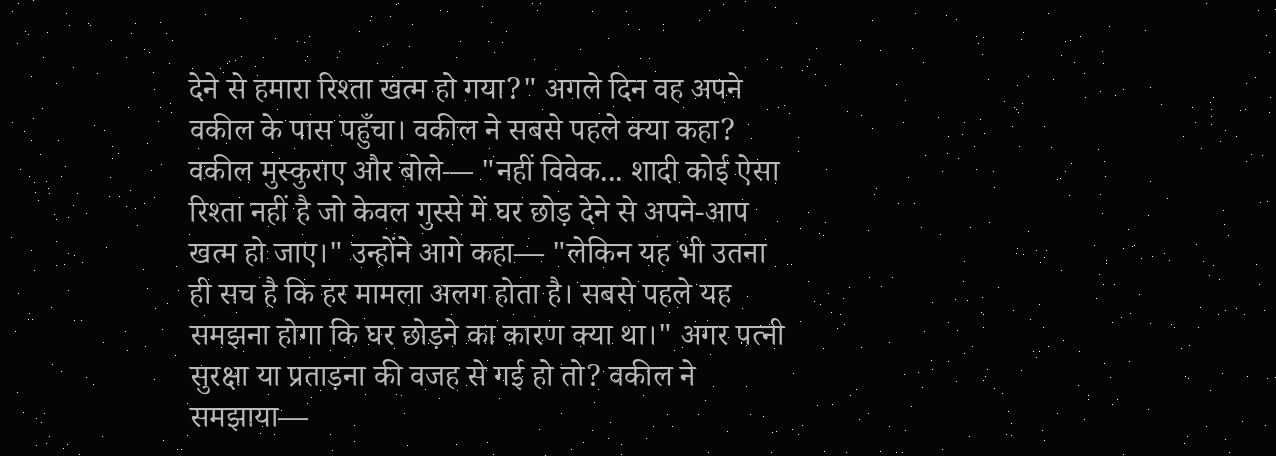देने से हमारा रिश्ता खत्म हो गया?" अगले दिन वह अपने वकील के पास पहुँचा। वकील ने सबसे पहले क्या कहा? वकील मुस्कुराए और बोले— "नहीं विवेक... शादी कोई ऐसा रिश्ता नहीं है जो केवल गुस्से में घर छोड़ देने से अपने-आप खत्म हो जाए।" उन्होंने आगे कहा— "लेकिन यह भी उतना ही सच है कि हर मामला अलग होता है। सबसे पहले यह समझना होगा कि घर छोड़ने का कारण क्या था।" अगर पत्नी सुरक्षा या प्रताड़ना की वजह से गई हो तो? वकील ने समझाया—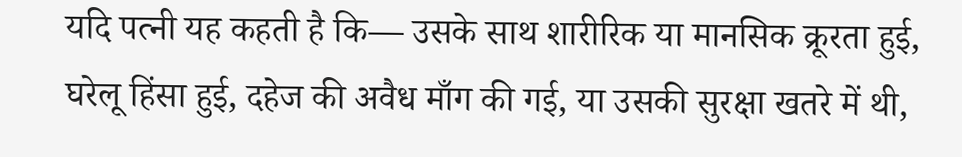यदि पत्नी यह कहती है कि— उसके साथ शारीरिक या मानसिक क्रूरता हुई, घरेलू हिंसा हुई, दहेज की अवैध माँग की गई, या उसकी सुरक्षा खतरे में थी,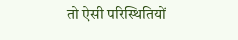तो ऐसी परिस्थितियों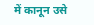में कानून उसे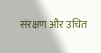संरक्षण और उचित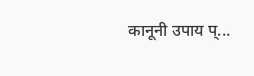कानूनी उपाय प्...